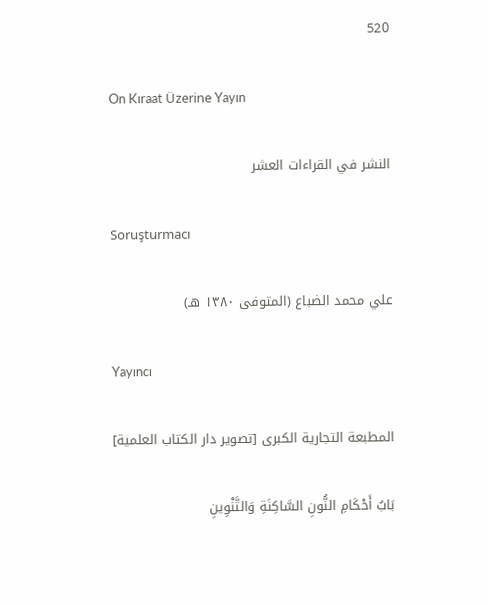520

On Kıraat Üzerine Yayın

النشر في القراءات العشر

Soruşturmacı

علي محمد الضباع (المتوفى ١٣٨٠ هـ)

Yayıncı

المطبعة التجارية الكبرى [تصوير دار الكتاب العلمية]

بَابُ أَحْكَامِ النُّونِ السَّاكِنَةِ وَالتَّنْوِينِ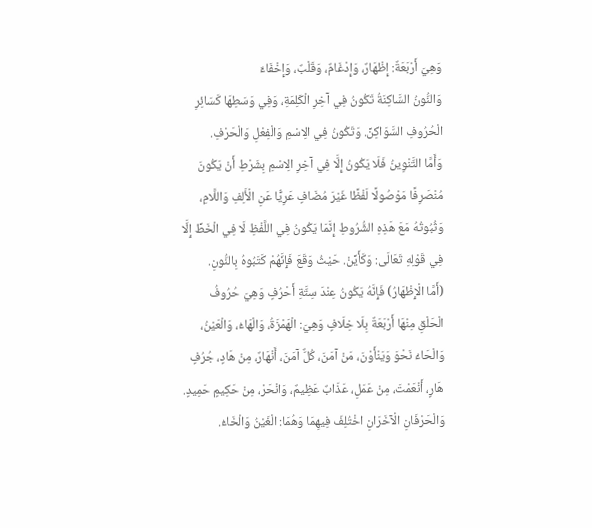وَهِيَ أَرْبَعَةٌ: إِظْهَارٌ، وَإِدْغَامٌ، وَقَلْبٌ، وَإِخْفَاءٌ
وَالنُّونُ السَّاكِنَةُ تَكُونُ فِي آخِرِ الْكَلِمَةِ، وَفِي وَسَطِهَا كَسَائِرِ الْحُرُوفِ السَّوَاكِنِّ. وَتَكُونُ فِي الِاسْمِ وَالْفِعْلِ وَالْحَرْفِ.
وَأَمَّا التَّنْوِينُ فَلَا يَكُونُ إِلَّا فِي آخِرِ الِاسْمِ بِشَرْطِ أَنْ يَكُونَ مُنْصَرِفًا مَوْصُولًا لَفْظًا غَيْرَ مُضَافٍ عَرِيًّا عَنِ الْأَلِفِ وَاللَّامِ، وَثُبُوتُهُ مَعَ هَذِهِ الشُّرُوطِ إِنَّمَا يَكُونُ فِي اللَّفْظِ لَا فِي الْخَطِّ إِلَّا فِي قَوْلِهِ تَعَالَى: وَكَأَيِّنْ. حَيْثُ وَقَعَ فَإِنَّهُمْ كَتَبُوهُ بِالنُّونِ.
(أَمَّا الْإِظْهَارُ) فَإِنَّهُ يَكُونُ عِنْدَ سِتَّةِ أَحْرُفٍ وَهِيَ حُرُوفُ الْحَلْقِ مِنْهَا أَرْبَعَةٌ بِلَا خِلَافٍ وَهِيَ: الْهَمْزَةُ، وَالْهَاءُ، وَالْعَيْنُ، وَالْحَاءُ نَحْوَ وَيَنْأَوْنَ، مَنْ آمَنَ، كُلٌّ آمَنَ، أَنْهَارٌ، مِنْ هَادٍ، جُرُفٍ هَارٍ، أَنْعَمْتَ، مِنْ عَمَلِ، عَذَابٌ عَظِيمٌ، وَانْحَرْ، مِنْ حَكِيمٍ حَمِيدٍ. وَالْحَرْفَانِ الْآخَرَانِ اخْتُلِفَ فِيهِمَا وَهُمَا: الْغَيْنُ وَالْخَاءُ.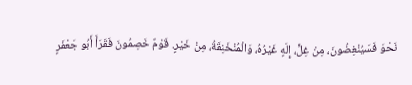نَحْوَ فَسَيُنْغِضُونَ، مِنْ غِلٍّ، إِلَهٍ غَيْرُهُ، وَالْمُنْخَنِقَةُ، مِنْ خَيْرٍ. قَوْمٌ خَصِمُونَ فَقَرَأَ أَبُو جَعْفَرٍ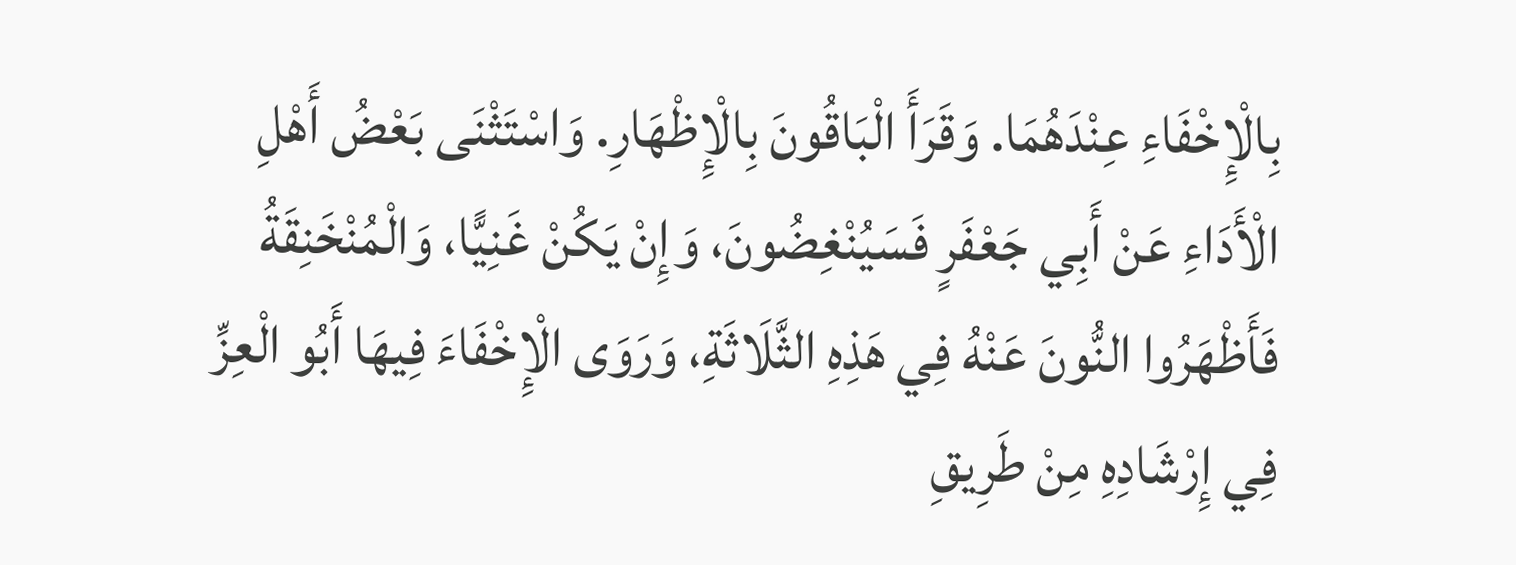بِالْإِخْفَاءِ عِنْدَهُمَا. وَقَرَأَ الْبَاقُونَ بِالْإِظْهَارِ. وَاسْتَثْنَى بَعْضُ أَهْلِ الْأَدَاءِ عَنْ أَبِي جَعْفَرٍ فَسَيُنْغِضُونَ، وَإِنْ يَكُنْ غَنِيًّا، وَالْمُنْخَنِقَةُ فَأَظْهَرُوا النُّونَ عَنْهُ فِي هَذِهِ الثَّلَاثَةِ، وَرَوَى الْإِخْفَاءَ فِيهَا أَبُو الْعِزِّ فِي إِرْشَادِهِ مِنْ طَرِيقِ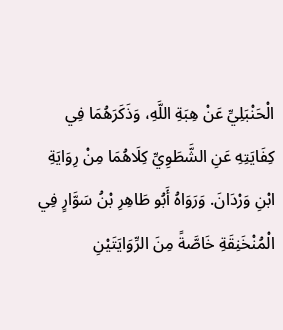الْحَنْبَلِيِّ عَنْ هِبَةِ اللَّهِ، وَذَكَرَهُمَا فِي كِفَايَتِهِ عَنِ الشَّطَوِيِّ كِلَاهُمَا مِنْ رِوَايَةِ ابْنِ وَرْدَانَ. وَرَوَاهُ أَبُو طَاهِرِ بْنُ سَوَّارٍ فِي الْمُنْخَنِقَةِ خَاصَّةً مِنَ الرِّوَايَتَيْنِ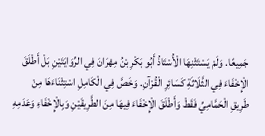جَمِيعًا. وَلَمْ يَسْتَثْنِهَا الْأُسْتَاذُ أَبُو بَكْرِ بْنُ مِهْرَانَ فِي الرِّوَايَتَيْنِ بَلْ أَطْلَقَ الْإِخْفَاءَ فِي الثَّلَاثَةِ كَسَائِرِ الْقُرْآنِ. وَخَصَّ فِي الْكَامِلِ اسْتِثْنَاءَهَا مِنْ طَرِيقِ الْحَمَّامِيِّ فَقَطْ وَأَطْلَقَ الْإِخْفَاءَ فِيهَا مِنَ الطَّرِيقَيْنِ وَبِالْإِخْفَاءِ وَعَدَمِهِ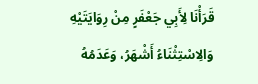قَرَأْنَا لِأَبِي جَعْفَرٍ مِنْ رِوَايَتَيْهِ وَالِاسْتِثْنَاءُ أَشْهَرُ، وَعَدَمُهُ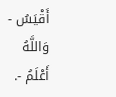أَقْيَسُ - وَاللَّهُ أَعْلَمُ -.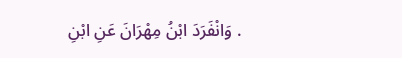. وَانْفَرَدَ ابْنُ مِهْرَانَ عَنِ ابْنِ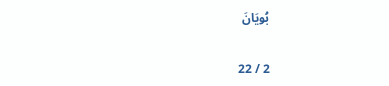بُويَانَ

2 / 22